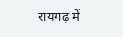रायगढ़ में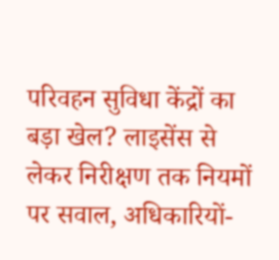परिवहन सुविधा केंद्रों का बड़ा खेल? लाइसेंस से लेकर निरीक्षण तक नियमों पर सवाल, अधिकारियों-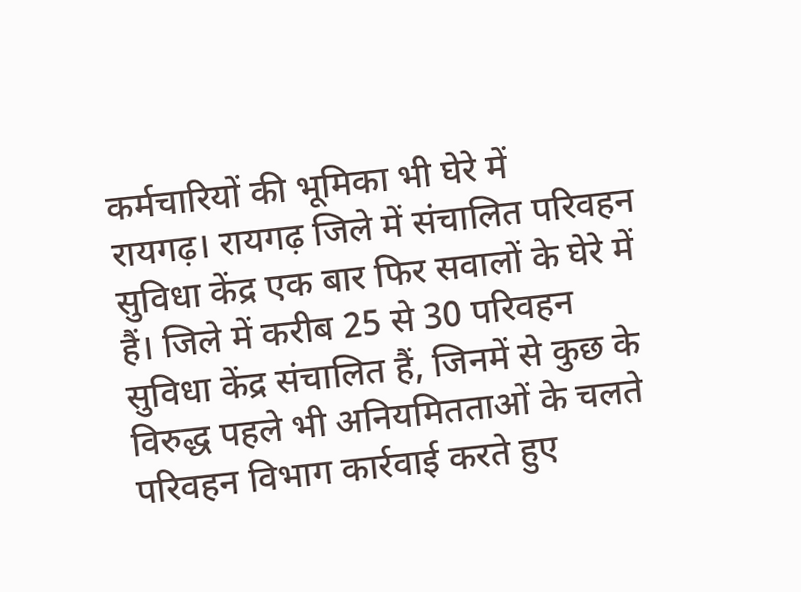कर्मचारियों की भूमिका भी घेरे में
रायगढ़। रायगढ़ जिले में संचालित परिवहन सुविधा केंद्र एक बार फिर सवालों के घेरे में हैं। जिले में करीब 25 से 30 परिवहन सुविधा केंद्र संचालित हैं, जिनमें से कुछ के विरुद्ध पहले भी अनियमितताओं के चलते परिवहन विभाग कार्रवाई करते हुए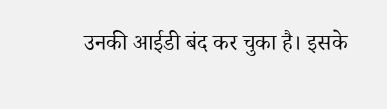उनकी आईडी बंद कर चुका है। इसके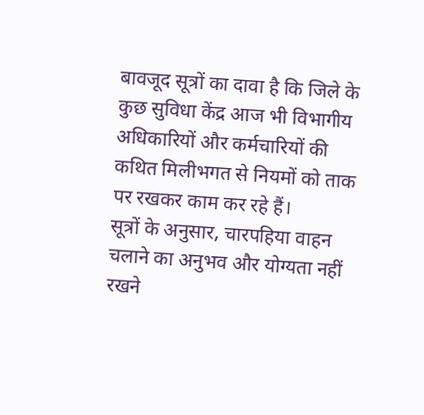बावजूद सूत्रों का दावा है कि जिले के कुछ सुविधा केंद्र आज भी विभागीय अधिकारियों और कर्मचारियों की कथित मिलीभगत से नियमों को ताक पर रखकर काम कर रहे हैं।
सूत्रों के अनुसार, चारपहिया वाहन चलाने का अनुभव और योग्यता नहीं रखने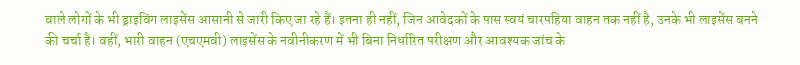वाले लोगों के भी ड्राइविंग लाइसेंस आसानी से जारी किए जा रहे हैं। इतना ही नहीं, जिन आवेदकों के पास स्वयं चारपहिया वाहन तक नहीं है, उनके भी लाइसेंस बनने की चर्चा है। वहीं, भारी वाहन (एचएमवी) लाइसेंस के नवीनीकरण में भी बिना निर्धारित परीक्षण और आवश्यक जांच के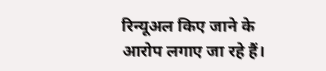रिन्यूअल किए जाने के आरोप लगाए जा रहे हैं।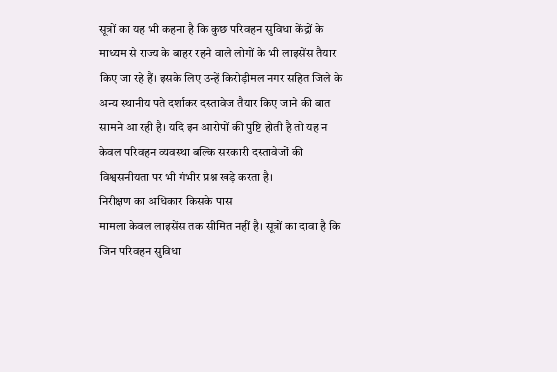सूत्रों का यह भी कहना है कि कुछ परिवहन सुविधा केंद्रों के माध्यम से राज्य के बाहर रहने वाले लोगों के भी लाइसेंस तैयार किए जा रहे हैं। इसके लिए उन्हें किरोड़ीमल नगर सहित जिले के अन्य स्थानीय पते दर्शाकर दस्तावेज तैयार किए जाने की बात सामने आ रही है। यदि इन आरोपों की पुष्टि होती है तो यह न केवल परिवहन व्यवस्था बल्कि सरकारी दस्तावेजों की विश्वसनीयता पर भी गंभीर प्रश्न खड़े करता है।
निरीक्षण का अधिकार किसके पास
मामला केवल लाइसेंस तक सीमित नहीं है। सूत्रों का दावा है कि जिन परिवहन सुविधा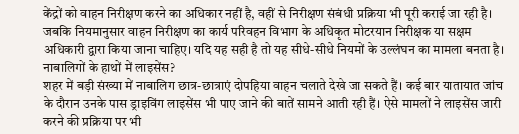केंद्रों को वाहन निरीक्षण करने का अधिकार नहीं है, वहीं से निरीक्षण संबंधी प्रक्रिया भी पूरी कराई जा रही है। जबकि नियमानुसार वाहन निरीक्षण का कार्य परिवहन विभाग के अधिकृत मोटरयान निरीक्षक या सक्षम अधिकारी द्वारा किया जाना चाहिए। यदि यह सही है तो यह सीधे-सीधे नियमों के उल्लंघन का मामला बनता है।
नाबालिगों के हाथों में लाइसेंस?
शहर में बड़ी संख्या में नाबालिग छात्र-छात्राएं दोपहिया वाहन चलाते देखे जा सकते हैं। कई बार यातायात जांच के दौरान उनके पास ड्राइविंग लाइसेंस भी पाए जाने की बातें सामने आती रही हैं। ऐसे मामलों ने लाइसेंस जारी करने की प्रक्रिया पर भी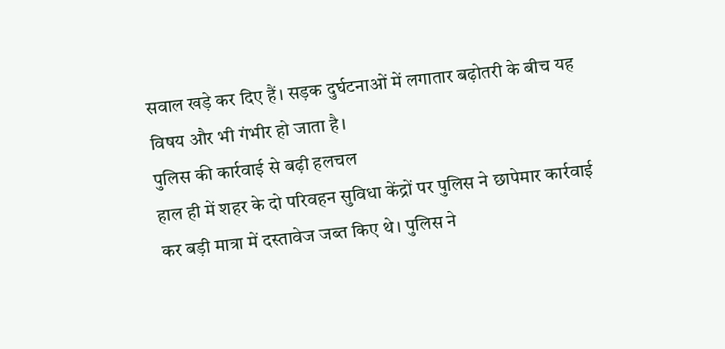सवाल खड़े कर दिए हैं। सड़क दुर्घटनाओं में लगातार बढ़ोतरी के बीच यह विषय और भी गंभीर हो जाता है।
पुलिस की कार्रवाई से बढ़ी हलचल
हाल ही में शहर के दो परिवहन सुविधा केंद्रों पर पुलिस ने छापेमार कार्रवाई कर बड़ी मात्रा में दस्तावेज जब्त किए थे। पुलिस ने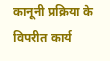कानूनी प्रक्रिया के विपरीत कार्य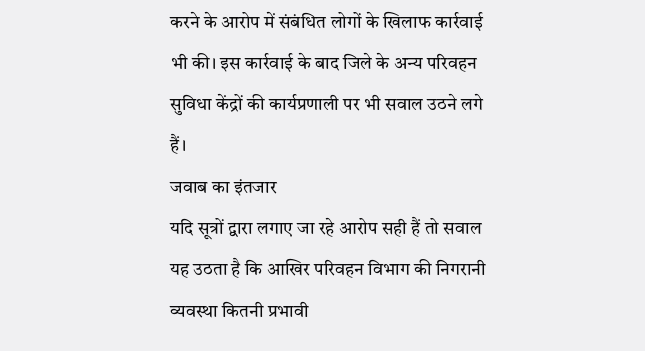करने के आरोप में संबंधित लोगों के खिलाफ कार्रवाई भी की। इस कार्रवाई के बाद जिले के अन्य परिवहन सुविधा केंद्रों की कार्यप्रणाली पर भी सवाल उठने लगे हैं।
जवाब का इंतजार
यदि सूत्रों द्वारा लगाए जा रहे आरोप सही हैं तो सवाल यह उठता है कि आखिर परिवहन विभाग की निगरानी व्यवस्था कितनी प्रभावी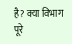है? क्या विभाग पूरे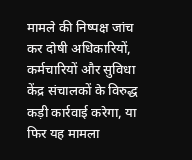मामले की निष्पक्ष जांच कर दोषी अधिकारियों, कर्मचारियों और सुविधा केंद्र संचालकों के विरुद्ध कड़ी कार्रवाई करेगा, या फिर यह मामला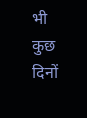भी कुछ दिनों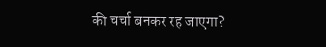की चर्चा बनकर रह जाएगा?